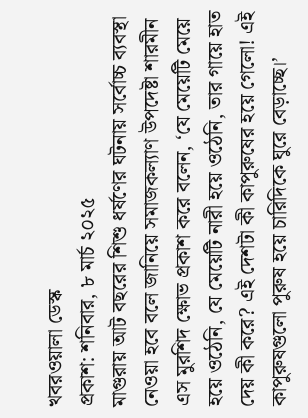খবরওয়ালা ডেস্ক
প্রকাশ: শনিবার, ৮ মার্চ ২০২৫
মাগুরায় আট বছরের শিশু ধর্ষণের ঘটনায় সর্বোচ্চ ব্যবস্থা নেওয়া হবে বলে জানিয়ে সমাজকল্যাণ উপদেষ্টা শারমীন এস মুরশিদ ক্ষোভ প্রকাশ করে বলেন, ‘যে মেয়েটি মেয়ে হয়ে ওঠেনি, যে মেয়েটি নারী হয়ে ওঠেনি, তার গায়ে হাত দেয় কী করে? এই দেশটা কী কাপুরুষের হয়ে গেলো! এই কাপুরুষগুলো পুরুষ হয়ে চারিদিকে ঘুরে বেড়াচ্ছে।’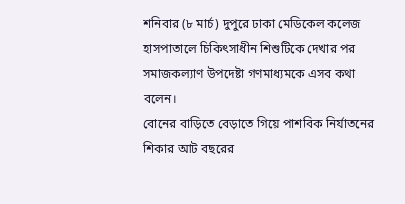শনিবার (৮ মার্চ) দুপুরে ঢাকা মেডিকেল কলেজ হাসপাতালে চিকিৎসাধীন শিশুটিকে দেখার পর সমাজকল্যাণ উপদেষ্টা গণমাধ্যমকে এসব কথা বলেন।
বোনের বাড়িতে বেড়াতে গিয়ে পাশবিক নির্যাতনের শিকার আট বছরের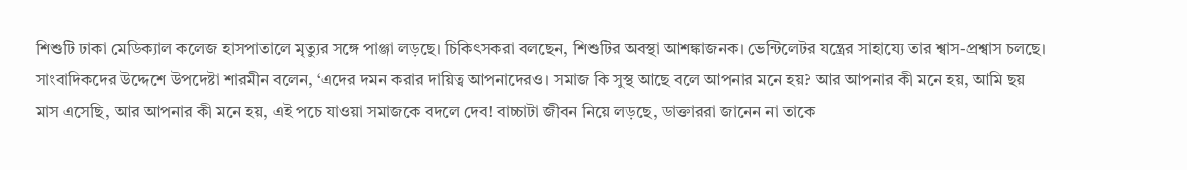শিশুটি ঢাকা মেডিক্যাল কলেজ হাসপাতালে মৃত্যুর সঙ্গে পাঞ্জা লড়ছে। চিকিৎসকরা বলছেন, শিশুটির অবস্থা আশঙ্কাজনক। ভেন্টিলেটর যন্ত্রের সাহায্যে তার শ্বাস-প্রশ্বাস চলছে।
সাংবাদিকদের উদ্দেশে উপদেষ্টা শারমীন বলেন, ‘এদের দমন করার দায়িত্ব আপনাদেরও। সমাজ কি সুস্থ আছে বলে আপনার মনে হয়? আর আপনার কী মনে হয়, আমি ছয় মাস এসেছি, আর আপনার কী মনে হয়, এই পচে যাওয়া সমাজকে বদলে দেব! বাচ্চাটা জীবন নিয়ে লড়ছে, ডাক্তাররা জানেন না তাকে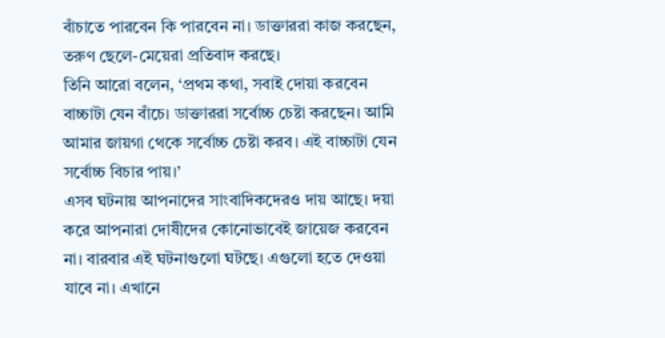বাঁচাতে পারবেন কি পারবেন না। ডাক্তাররা কাজ করছেন, তরুণ ছেলে-মেয়েরা প্রতিবাদ করছে।
তিনি আরো বলেন, ‘প্রথম কথা, সবাই দোয়া করবেন বাচ্চাটা যেন বাঁচে। ডাক্তাররা সর্বোচ্চ চেষ্টা করছেন। আমি আমার জায়গা থেকে সর্বোচ্চ চেষ্টা করব। এই বাচ্চাটা যেন সর্বোচ্চ বিচার পায়।’
এসব ঘটনায় আপনাদের সাংবাদিকদেরও দায় আছে। দয়া করে আপনারা দোষীদের কোনোভাবেই জায়েজ করবেন না। বারবার এই ঘটনাগুলো ঘটছে। এগুলো হতে দেওয়া যাবে না। এখানে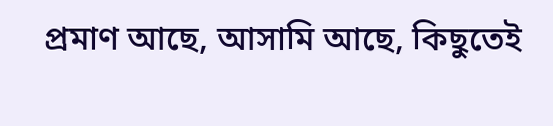প্রমাণ আছে, আসামি আছে, কিছুতেই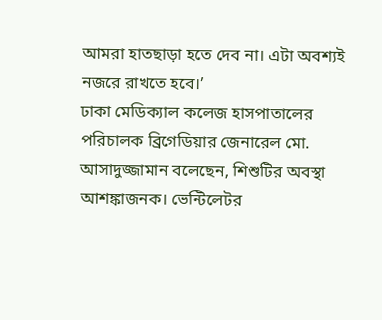আমরা হাতছাড়া হতে দেব না। এটা অবশ্যই নজরে রাখতে হবে।’
ঢাকা মেডিক্যাল কলেজ হাসপাতালের পরিচালক ব্রিগেডিয়ার জেনারেল মো. আসাদুজ্জামান বলেছেন, শিশুটির অবস্থা আশঙ্কাজনক। ভেন্টিলেটর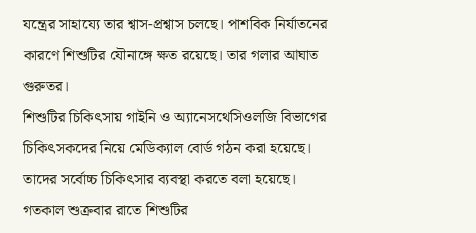যন্ত্রের সাহায্যে তার শ্বাস-প্রশ্বাস চলছে। পাশবিক নির্যাতনের কারণে শিশুটির যৌনাঙ্গে ক্ষত রয়েছে। তার গলার আঘাত গুরুতর।
শিশুটির চিকিৎসায় গাইনি ও অ্যানেসথেসিওলজি বিভাগের চিকিৎসকদের নিয়ে মেডিক্যাল বোর্ড গঠন করা হয়েছে। তাদের সর্বোচ্চ চিকিৎসার ব্যবস্থা করতে বলা হয়েছে।
গতকাল শুক্রবার রাতে শিশুটির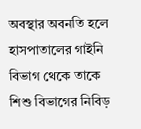অবস্থার অবনতি হলে হাসপাতালের গাইনি বিভাগ থেকে তাকে শিশু বিভাগের নিবিড়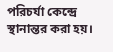পরিচর্যা কেন্দ্রে স্থানান্তর করা হয়।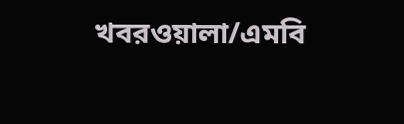খবরওয়ালা/এমবি